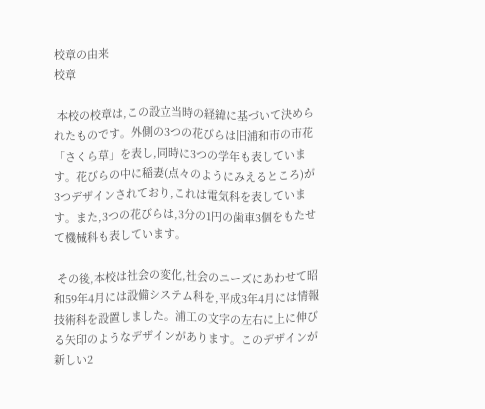校章の由来
校章

 本校の校章は,この設立当時の経緯に基づいて決められたものです。外側の3つの花びらは旧浦和市の市花「さくら草」を表し,同時に3つの学年も表しています。花びらの中に稲妻(点々のようにみえるところ)が3つデザインされており,これは電気科を表しています。また,3つの花びらは,3分の1円の歯車3個をもたせて機械科も表しています。

 その後,本校は社会の変化,社会のニーズにあわせて昭和59年4月には設備システム科を,平成3年4月には情報技術科を設置しました。浦工の文字の左右に上に伸びる矢印のようなデザインがあります。このデザインが新しい2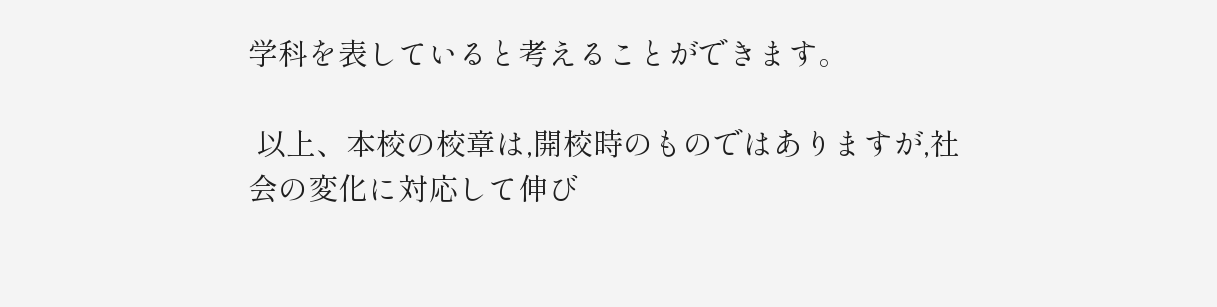学科を表していると考えることができます。

 以上、本校の校章は,開校時のものではありますが,社会の変化に対応して伸び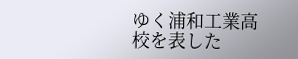ゆく浦和工業高校を表した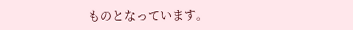ものとなっています。